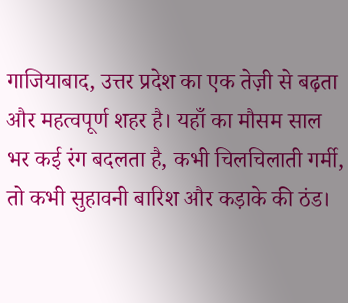गाजियाबाद, उत्तर प्रदेश का एक तेज़ी से बढ़ता और महत्वपूर्ण शहर है। यहाँ का मौसम साल भर कई रंग बदलता है, कभी चिलचिलाती गर्मी, तो कभी सुहावनी बारिश और कड़ाके की ठंड।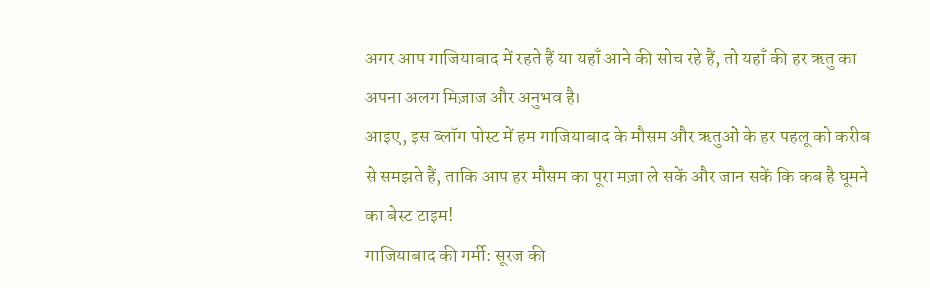अगर आप गाजियाबाद में रहते हैं या यहाँ आने की सोच रहे हैं, तो यहाँ की हर ऋतु का अपना अलग मिज़ाज और अनुभव है।
आइए, इस ब्लॉग पोस्ट में हम गाजियाबाद के मौसम और ऋतुओं के हर पहलू को करीब से समझते हैं, ताकि आप हर मौसम का पूरा मज़ा ले सकें और जान सकें कि कब है घूमने का बेस्ट टाइम!
गाजियाबाद की गर्मी: सूरज की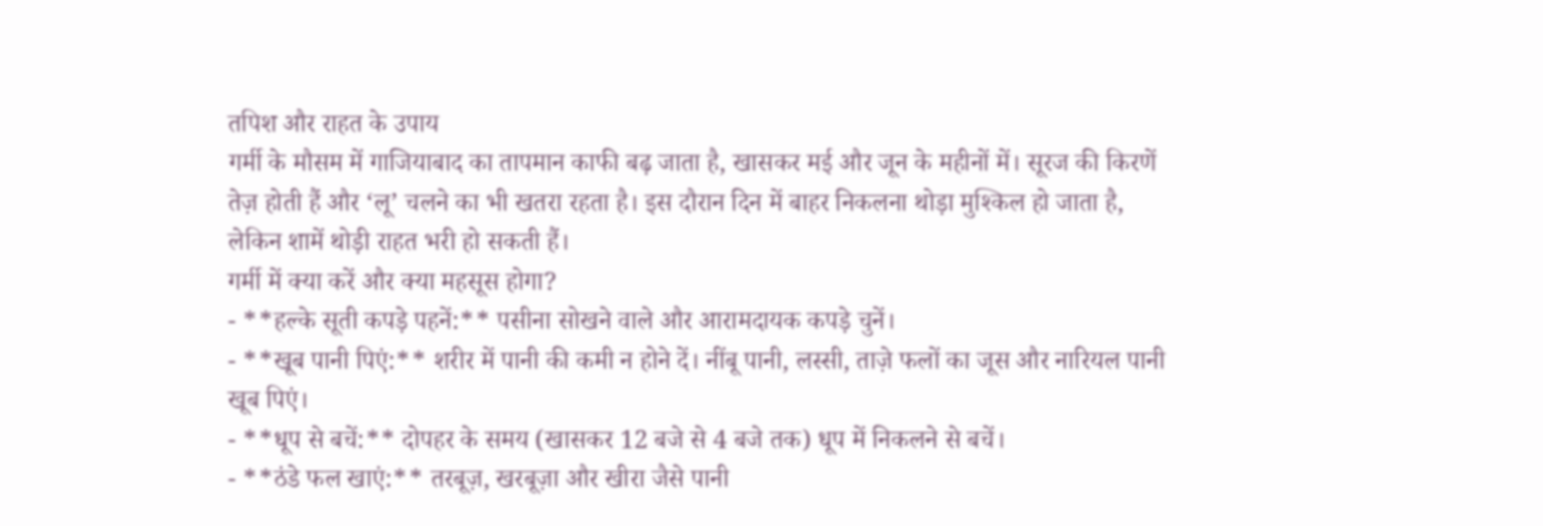तपिश और राहत के उपाय
गर्मी के मौसम में गाजियाबाद का तापमान काफी बढ़ जाता है, खासकर मई और जून के महीनों में। सूरज की किरणें तेज़ होती हैं और ‘लू’ चलने का भी खतरा रहता है। इस दौरान दिन में बाहर निकलना थोड़ा मुश्किल हो जाता है, लेकिन शामें थोड़ी राहत भरी हो सकती हैं।
गर्मी में क्या करें और क्या महसूस होगा?
- **हल्के सूती कपड़े पहनें:** पसीना सोखने वाले और आरामदायक कपड़े चुनें।
- **खूब पानी पिएं:** शरीर में पानी की कमी न होने दें। नींबू पानी, लस्सी, ताज़े फलों का जूस और नारियल पानी खूब पिएं।
- **धूप से बचें:** दोपहर के समय (खासकर 12 बजे से 4 बजे तक) धूप में निकलने से बचें।
- **ठंडे फल खाएं:** तरबूज़, खरबूज़ा और खीरा जैसे पानी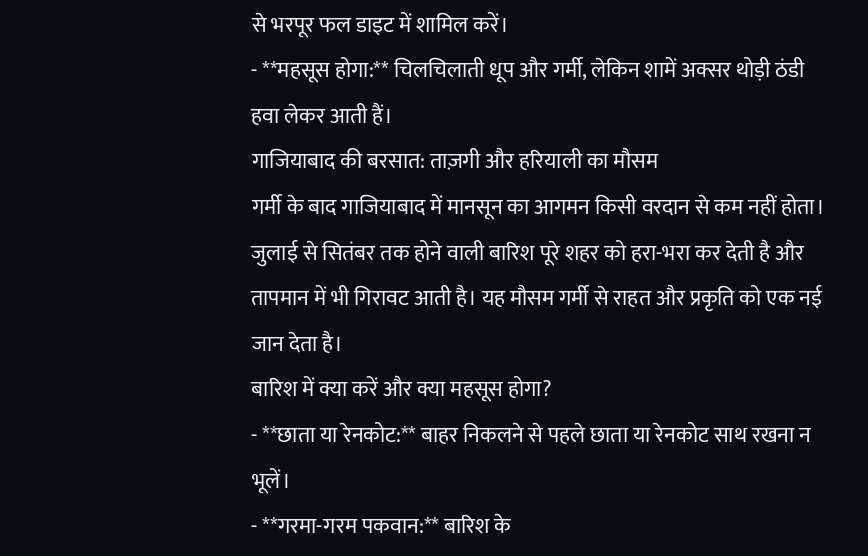से भरपूर फल डाइट में शामिल करें।
- **महसूस होगा:** चिलचिलाती धूप और गर्मी, लेकिन शामें अक्सर थोड़ी ठंडी हवा लेकर आती हैं।
गाजियाबाद की बरसात: ताज़गी और हरियाली का मौसम
गर्मी के बाद गाजियाबाद में मानसून का आगमन किसी वरदान से कम नहीं होता। जुलाई से सितंबर तक होने वाली बारिश पूरे शहर को हरा-भरा कर देती है और तापमान में भी गिरावट आती है। यह मौसम गर्मी से राहत और प्रकृति को एक नई जान देता है।
बारिश में क्या करें और क्या महसूस होगा?
- **छाता या रेनकोट:** बाहर निकलने से पहले छाता या रेनकोट साथ रखना न भूलें।
- **गरमा-गरम पकवान:** बारिश के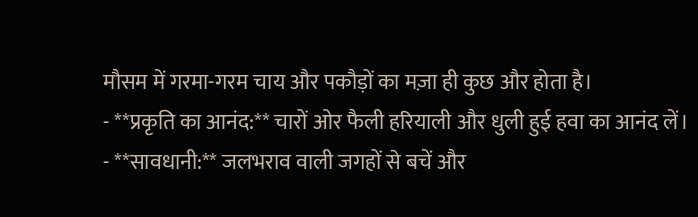मौसम में गरमा-गरम चाय और पकौड़ों का मज़ा ही कुछ और होता है।
- **प्रकृति का आनंद:** चारों ओर फैली हरियाली और धुली हुई हवा का आनंद लें।
- **सावधानी:** जलभराव वाली जगहों से बचें और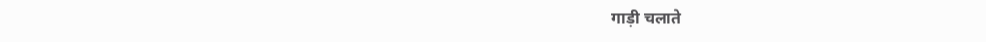गाड़ी चलाते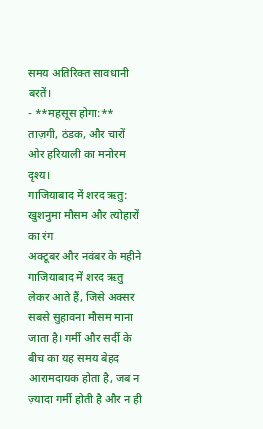समय अतिरिक्त सावधानी बरतें।
- **महसूस होगा:** ताज़गी, ठंडक, और चारों ओर हरियाली का मनोरम दृश्य।
गाजियाबाद में शरद ऋतु: खुशनुमा मौसम और त्योहारों का रंग
अक्टूबर और नवंबर के महीने गाजियाबाद में शरद ऋतु लेकर आते हैं, जिसे अक्सर सबसे सुहावना मौसम माना जाता है। गर्मी और सर्दी के बीच का यह समय बेहद आरामदायक होता है, जब न ज़्यादा गर्मी होती है और न ही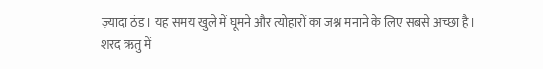ज़्यादा ठंड। यह समय खुले में घूमने और त्योहारों का जश्न मनाने के लिए सबसे अच्छा है।
शरद ऋतु में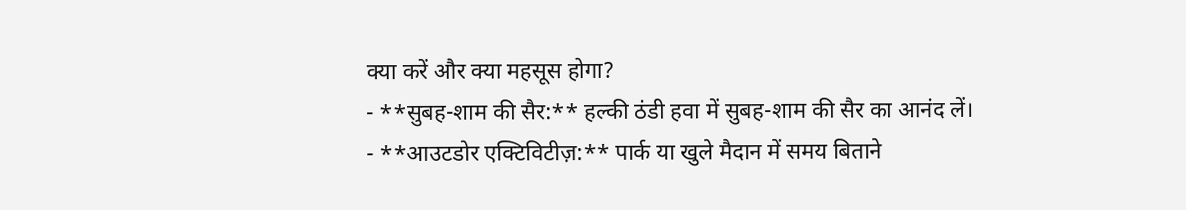क्या करें और क्या महसूस होगा?
- **सुबह-शाम की सैर:** हल्की ठंडी हवा में सुबह-शाम की सैर का आनंद लें।
- **आउटडोर एक्टिविटीज़:** पार्क या खुले मैदान में समय बिताने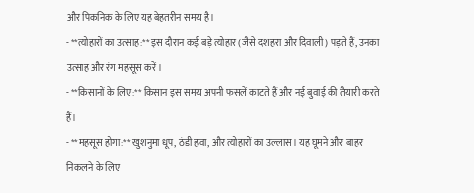और पिकनिक के लिए यह बेहतरीन समय है।
- **त्योहारों का उत्साह:** इस दौरान कई बड़े त्योहार (जैसे दशहरा और दिवाली) पड़ते हैं, उनका उत्साह और रंग महसूस करें।
- **किसानों के लिए:** किसान इस समय अपनी फसलें काटते हैं और नई बुवाई की तैयारी करते हैं।
- **महसूस होगा:** खुशनुमा धूप, ठंडी हवा, और त्योहारों का उल्लास। यह घूमने और बाहर निकलने के लिए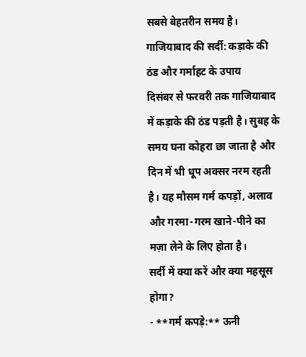सबसे बेहतरीन समय है।
गाजियाबाद की सर्दी: कड़ाके की ठंड और गर्माहट के उपाय
दिसंबर से फरवरी तक गाजियाबाद में कड़ाके की ठंड पड़ती है। सुबह के समय घना कोहरा छा जाता है और दिन में भी धूप अक्सर नरम रहती है। यह मौसम गर्म कपड़ों, अलाव और गरमा-गरम खाने-पीने का मज़ा लेने के लिए होता है।
सर्दी में क्या करें और क्या महसूस होगा?
- **गर्म कपड़े:** ऊनी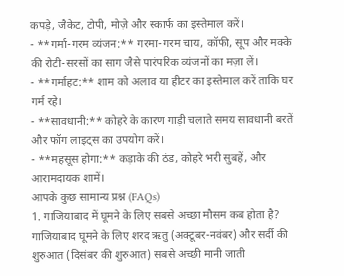कपड़े, जैकेट, टोपी, मोज़े और स्कार्फ का इस्तेमाल करें।
- **गर्मा-गरम व्यंजन:** गरमा-गरम चाय, कॉफी, सूप और मक्के की रोटी-सरसों का साग जैसे पारंपरिक व्यंजनों का मज़ा लें।
- **गर्माहट:** शाम को अलाव या हीटर का इस्तेमाल करें ताकि घर गर्म रहे।
- **सावधानी:** कोहरे के कारण गाड़ी चलाते समय सावधानी बरतें और फॉग लाइट्स का उपयोग करें।
- **महसूस होगा:** कड़ाके की ठंड, कोहरे भरी सुबहें, और आरामदायक शामें।
आपके कुछ सामान्य प्रश्न (FAQs)
1. गाजियाबाद में घूमने के लिए सबसे अच्छा मौसम कब होता है?
गाजियाबाद घूमने के लिए शरद ऋतु (अक्टूबर-नवंबर) और सर्दी की शुरुआत (दिसंबर की शुरुआत) सबसे अच्छी मानी जाती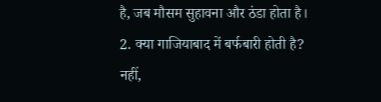है, जब मौसम सुहावना और ठंडा होता है।
2. क्या गाजियाबाद में बर्फबारी होती है?
नहीं,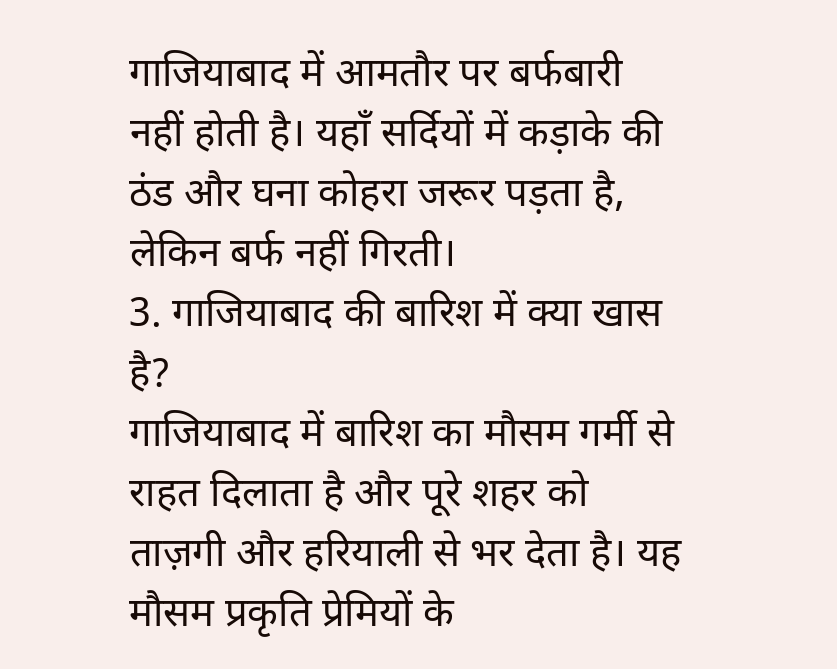गाजियाबाद में आमतौर पर बर्फबारी नहीं होती है। यहाँ सर्दियों में कड़ाके की ठंड और घना कोहरा जरूर पड़ता है, लेकिन बर्फ नहीं गिरती।
3. गाजियाबाद की बारिश में क्या खास है?
गाजियाबाद में बारिश का मौसम गर्मी से राहत दिलाता है और पूरे शहर को ताज़गी और हरियाली से भर देता है। यह मौसम प्रकृति प्रेमियों के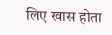लिए खास होता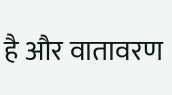है और वातावरण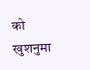को खुशनुमा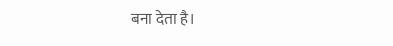बना देता है।